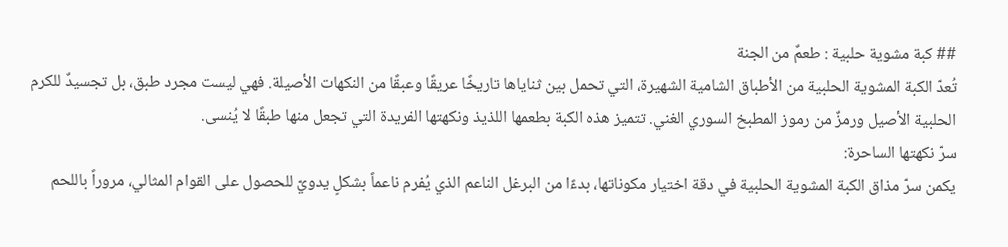## كبة مشوية حلبية : طعمٌ من الجنة
تُعدّ الكبة المشوية الحلبية من الأطباق الشامية الشهيرة، التي تحمل بين ثناياها تاريخًا عريقًا وعبقًا من النكهات الأصيلة. فهي ليست مجرد طبق، بل تجسيدٌ للكرم الحلبية الأصيل ورمزٌ من رموز المطبخ السوري الغني. تتميز هذه الكبة بطعمها اللذيذ ونكهتها الفريدة التي تجعل منها طبقًا لا يُنسى.
سرّ نكهتها الساحرة:
يكمن سرّ مذاق الكبة المشوية الحلبية في دقة اختيار مكوناتها، بدءًا من البرغل الناعم الذي يُفرم ناعماً بشكلٍ يدويّ للحصول على القوام المثالي، مروراً باللحم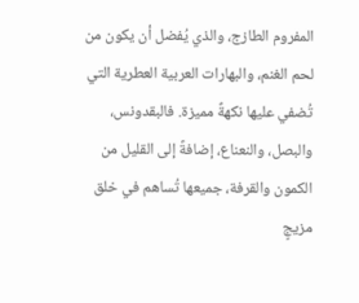المفروم الطازج، والذي يُفضل أن يكون من لحم الغنم، والبهارات العربية العطرية التي تُضفي عليها نكهةً مميزة. فالبقدونس، والبصل، والنعناع، إضافةً إلى القليل من الكمون والقرفة، جميعها تُساهم في خلق مزيجٍ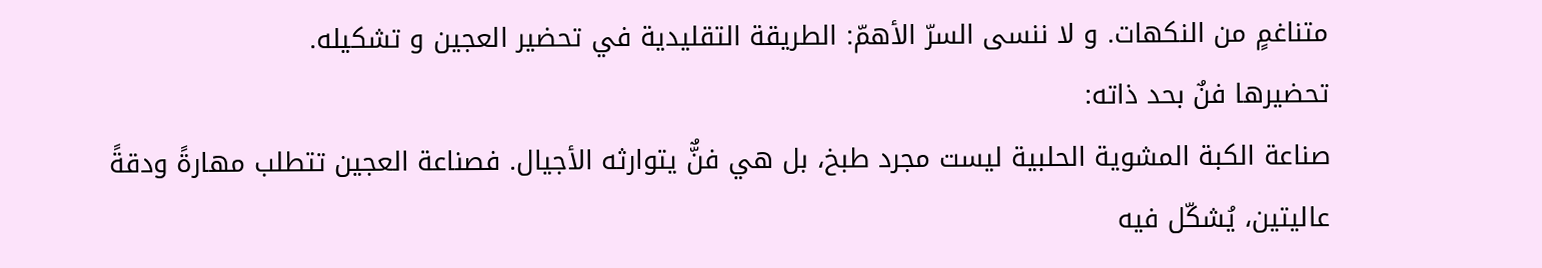متناغمٍ من النكهات. و لا ننسى السرّ الأهمّ: الطريقة التقليدية في تحضير العجين و تشكيله.
تحضيرها فنٌ بحد ذاته:
صناعة الكبة المشوية الحلبية ليست مجرد طبخ، بل هي فنٌّ يتوارثه الأجيال. فصناعة العجين تتطلب مهارةً ودقةً عاليتين، يُشكّل فيه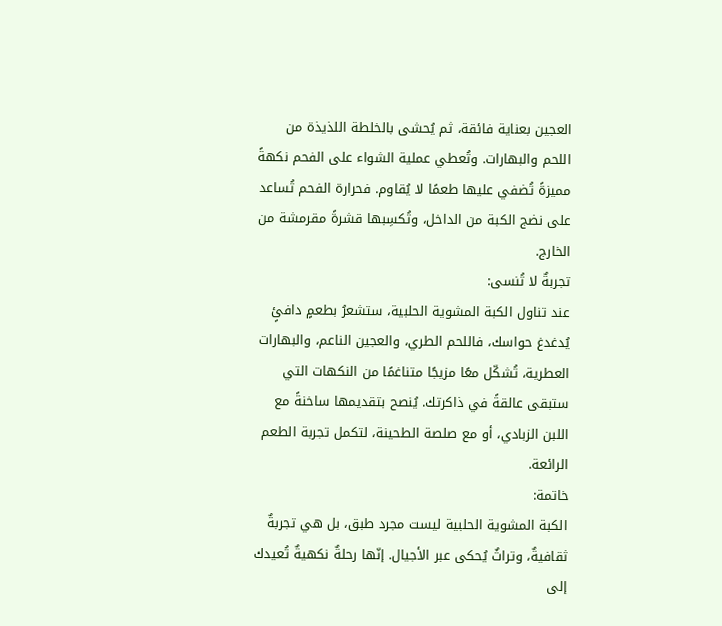العجين بعناية فائقة، ثم يُحشى بالخلطة اللذيذة من اللحم والبهارات. وتُعطي عملية الشواء على الفحم نكهةً مميزةً تُضفي عليها طعمًا لا يُقاوم. فحرارة الفحم تُساعد على نضج الكبة من الداخل، وتُكسِبها قشرةً مقرمشة من الخارج.
تجربةٌ لا تُنسى:
عند تناول الكبة المشوية الحلبية، ستشعرُ بطعمٍ دافئٍ يُدغدغ حواسك، فاللحم الطري، والعجين الناعم، والبهارات العطرية، تُشكّل معًا مزيجًا متناغمًا من النكهات التي ستبقى عالقةً في ذاكرتك. يُنصح بتقديمها ساخنةً مع اللبن الزبادي، أو مع صلصة الطحينة، لتكمل تجربة الطعم الرائعة.
خاتمة:
الكبة المشوية الحلبية ليست مجرد طبق، بل هي تجربةٌ ثقافيةٌ، وتراثٌ يُحكى عبر الأجيال. إنّها رحلةٌ نكهيةٌ تُعيدك إلى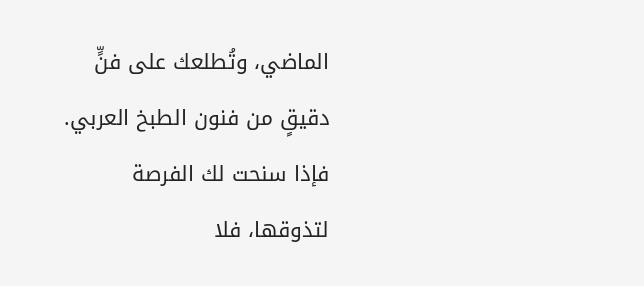الماضي، وتُطلعك على فنٍّ دقيقٍ من فنون الطبخ العربي. فإذا سنحت لك الفرصة لتذوقها، فلا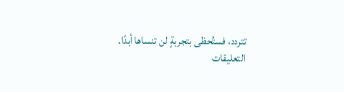تتردد، فستُحظى بتجربةٍ لن تنساها أبدًا.
التعليقات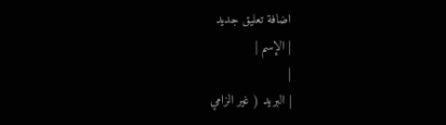اضافة تعليق جديد
| الإسم |
|
| البريد ( غير الزامي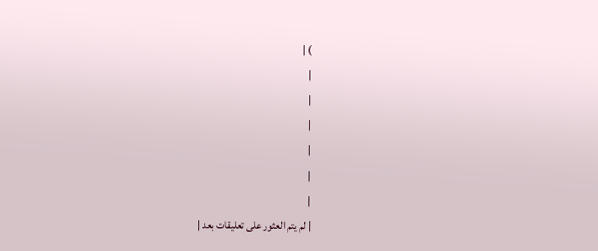) |
|
|
|
|
|
|
| لم يتم العثور على تعليقات بعد |